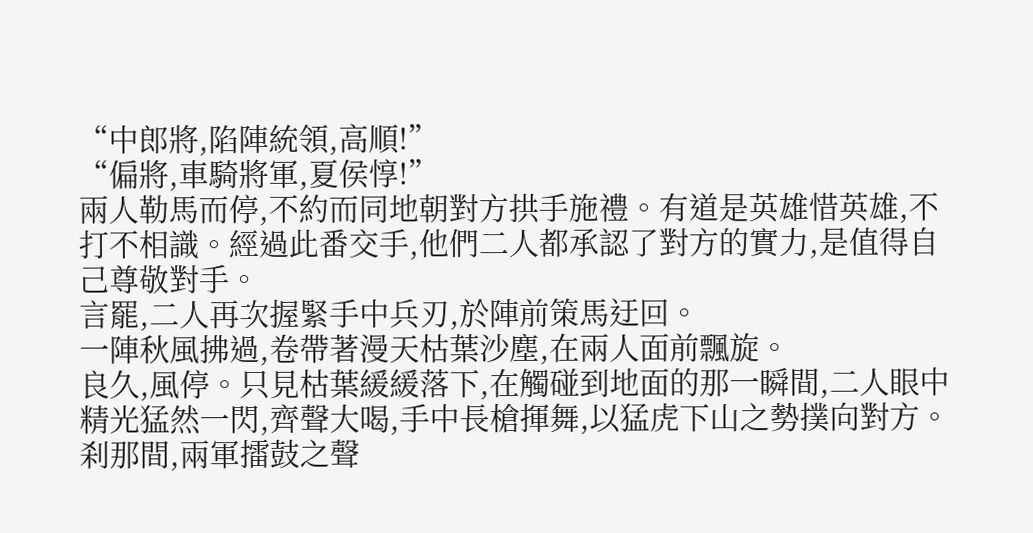“中郎將,陷陣統領,高順!”
“偏將,車騎將軍,夏侯惇!”
兩人勒馬而停,不約而同地朝對方拱手施禮。有道是英雄惜英雄,不打不相識。經過此番交手,他們二人都承認了對方的實力,是值得自己尊敬對手。
言罷,二人再次握緊手中兵刃,於陣前策馬迂回。
一陣秋風拂過,卷帶著漫天枯葉沙塵,在兩人面前飄旋。
良久,風停。只見枯葉緩緩落下,在觸碰到地面的那一瞬間,二人眼中精光猛然一閃,齊聲大喝,手中長槍揮舞,以猛虎下山之勢撲向對方。
刹那間,兩軍擂鼓之聲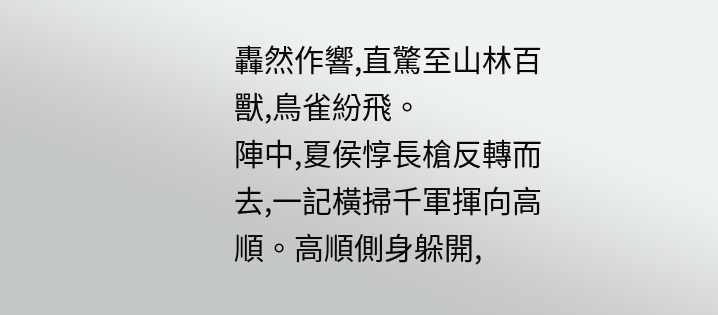轟然作響,直驚至山林百獸,鳥雀紛飛。
陣中,夏侯惇長槍反轉而去,一記橫掃千軍揮向高順。高順側身躲開,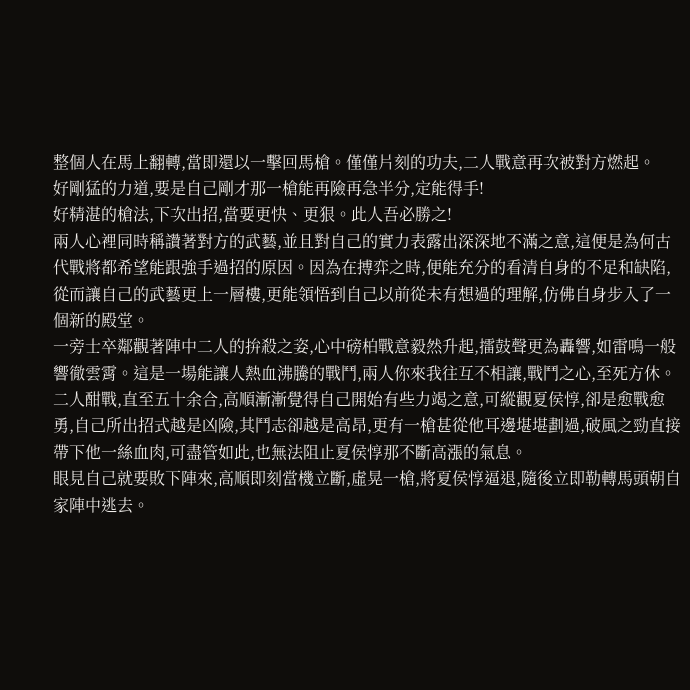整個人在馬上翻轉,當即還以一擊回馬槍。僅僅片刻的功夫,二人戰意再次被對方燃起。
好剛猛的力道,要是自己剛才那一槍能再險再急半分,定能得手!
好精湛的槍法,下次出招,當要更快、更狠。此人吾必勝之!
兩人心裡同時稱讚著對方的武藝,並且對自己的實力表露出深深地不滿之意,這便是為何古代戰將都希望能跟強手過招的原因。因為在搏弈之時,便能充分的看清自身的不足和缺陷,從而讓自己的武藝更上一層樓,更能領悟到自己以前從未有想過的理解,仿佛自身步入了一個新的殿堂。
一旁士卒鄰觀著陣中二人的拚殺之姿,心中磅柏戰意毅然升起,擂鼓聲更為轟響,如雷鳴一般響徹雲霄。這是一場能讓人熱血沸騰的戰鬥,兩人你來我往互不相讓,戰鬥之心,至死方休。
二人酣戰,直至五十余合,高順漸漸覺得自己開始有些力竭之意,可縱觀夏侯惇,卻是愈戰愈勇,自己所出招式越是凶險,其鬥志卻越是高昂,更有一槍甚從他耳邊堪堪劃過,破風之勁直接帶下他一絲血肉,可盡管如此,也無法阻止夏侯惇那不斷高漲的氣息。
眼見自己就要敗下陣來,高順即刻當機立斷,虛晃一槍,將夏侯惇逼退,隨後立即勒轉馬頭朝自家陣中逃去。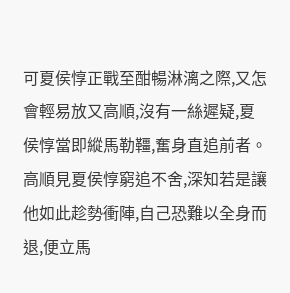可夏侯惇正戰至酣暢淋漓之際,又怎會輕易放又高順,沒有一絲遲疑,夏侯惇當即縱馬勒韁,奮身直追前者。
高順見夏侯惇窮追不舍,深知若是讓他如此趁勢衝陣,自己恐難以全身而退,便立馬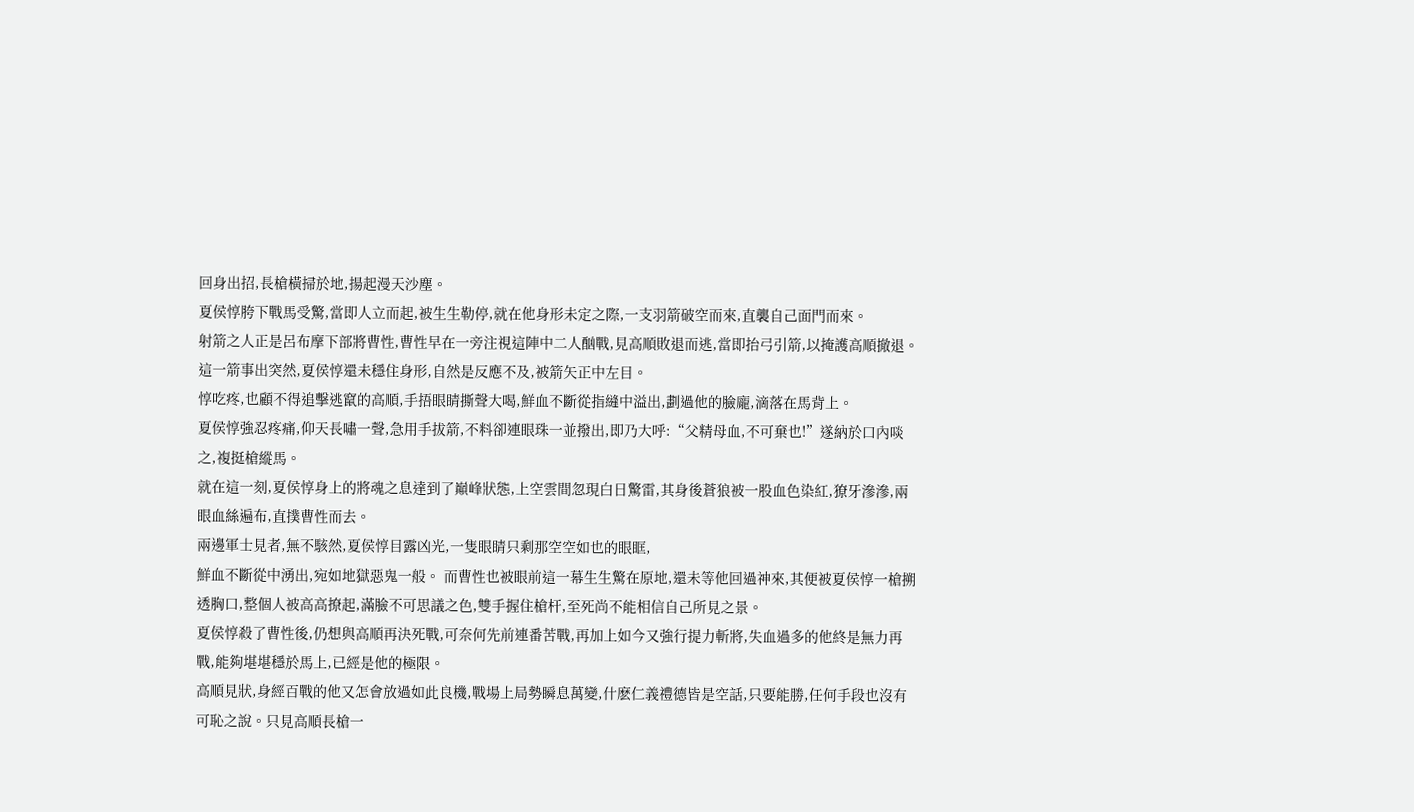回身出招,長槍橫掃於地,揚起漫天沙塵。
夏侯惇胯下戰馬受驚,當即人立而起,被生生勒停,就在他身形未定之際,一支羽箭破空而來,直襲自己面門而來。
射箭之人正是呂布摩下部將曹性,曹性早在一旁注視這陣中二人酗戰,見高順敗退而逃,當即抬弓引箭,以掩護高順撤退。
這一箭事出突然,夏侯惇還未穩住身形,自然是反應不及,被箭矢正中左目。
惇吃疼,也顧不得追擊逃竄的高順,手捂眼睛撕聲大喝,鮮血不斷從指縫中溢出,劃過他的臉龐,滴落在馬背上。
夏侯惇強忍疼痛,仰天長嘯一聲,急用手拔箭,不料卻連眼珠一並撥出,即乃大呼:“父精母血,不可棄也!”遂納於口內啖之,複挺槍縱馬。
就在這一刻,夏侯惇身上的將魂之息達到了巔峰狀態,上空雲間忽現白日驚雷,其身後蒼狼被一股血色染紅,獠牙滲滲,兩眼血絲遍布,直撲曹性而去。
兩邊軍士見者,無不駭然,夏侯惇目露凶光,一隻眼睛只剩那空空如也的眼眶,
鮮血不斷從中湧出,宛如地獄惡鬼一般。 而曹性也被眼前這一幕生生驚在原地,還未等他回過神來,其便被夏侯惇一槍搠透胸口,整個人被高高撩起,滿臉不可思議之色,雙手握住槍杆,至死尚不能相信自己所見之景。
夏侯惇殺了曹性後,仍想與高順再決死戰,可奈何先前連番苦戰,再加上如今又強行提力斬將,失血過多的他終是無力再戰,能夠堪堪穩於馬上,已經是他的極限。
高順見狀,身經百戰的他又怎會放過如此良機,戰場上局勢瞬息萬變,什麽仁義禮德皆是空話,只要能勝,任何手段也沒有可恥之說。只見高順長槍一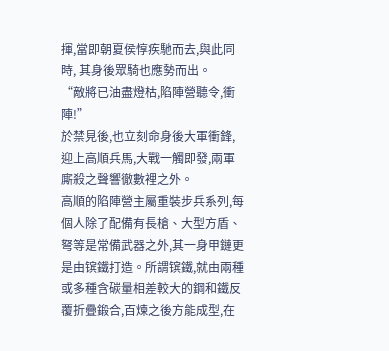揮,當即朝夏侯惇疾馳而去,與此同時, 其身後眾騎也應勢而出。
“敵將已油盡燈枯,陷陣營聽令,衝陣!”
於禁見後,也立刻命身後大軍衝鋒,迎上高順兵馬,大戰一觸即發,兩軍廝殺之聲響徹數裡之外。
高順的陷陣營主屬重裝步兵系列,每個人除了配備有長槍、大型方盾、弩等是常備武器之外,其一身甲鏈更是由镔鐵打造。所謂镔鐵,就由兩種或多種含碳量相差較大的鋼和鐵反覆折疊鍛合,百煉之後方能成型,在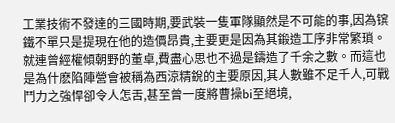工業技術不發達的三國時期,要武裝一隻軍隊顯然是不可能的事,因為镔鐵不單只是提現在他的造價昂貴,主要更是因為其鍛造工序非常繁瑣。
就連曾經權傾朝野的董卓,費盡心思也不過是鑄造了千余之數。而這也是為什麽陷陣營會被稱為西涼精銳的主要原因,其人數雖不足千人,可戰鬥力之強悍卻令人怎舌,甚至曾一度將曹操bi至絕境,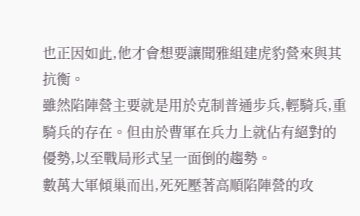也正因如此,他才會想要讓聞雅組建虎豹營來與其抗衡。
雖然陷陣營主要就是用於克制普通步兵,輕騎兵,重騎兵的存在。但由於曹軍在兵力上就佔有絕對的優勢,以至戰局形式呈一面倒的趨勢。
數萬大軍傾巢而出,死死壓著高順陷陣營的攻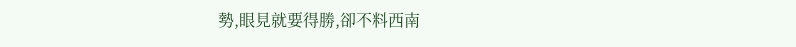勢,眼見就要得勝,卻不料西南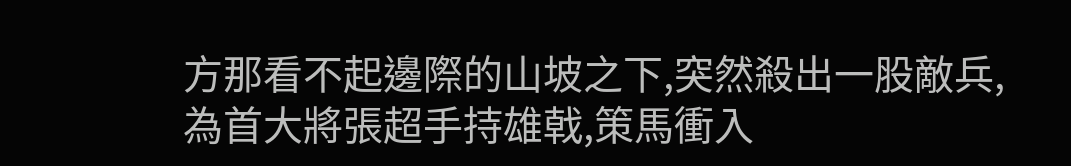方那看不起邊際的山坡之下,突然殺出一股敵兵,為首大將張超手持雄戟,策馬衝入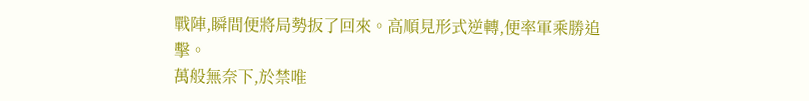戰陣,瞬間便將局勢扳了回來。高順見形式逆轉,便率軍乘勝追擊。
萬般無奈下,於禁唯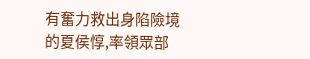有奮力救出身陷險境的夏侯惇,率領眾部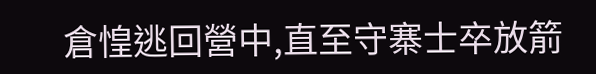倉惶逃回營中,直至守寨士卒放箭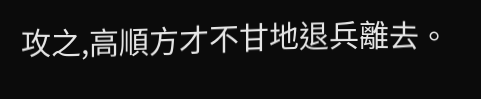攻之,高順方才不甘地退兵離去。